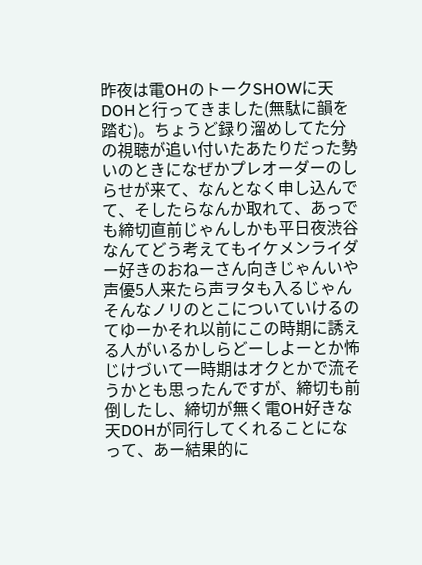昨夜は電OHのトークSHOWに天DOHと行ってきました(無駄に韻を踏む)。ちょうど録り溜めしてた分の視聴が追い付いたあたりだった勢いのときになぜかプレオーダーのしらせが来て、なんとなく申し込んでて、そしたらなんか取れて、あっでも締切直前じゃんしかも平日夜渋谷なんてどう考えてもイケメンライダー好きのおねーさん向きじゃんいや声優5人来たら声ヲタも入るじゃんそんなノリのとこについていけるのてゆーかそれ以前にこの時期に誘える人がいるかしらどーしよーとか怖じけづいて一時期はオクとかで流そうかとも思ったんですが、締切も前倒したし、締切が無く電OH好きな天DOHが同行してくれることになって、あー結果的に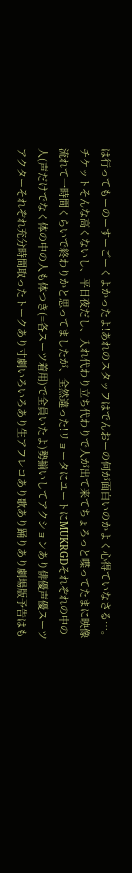は行ってもーのーすーごーくよかったよ!あれのスタッフはでんおーの何が面白いのかよく心得ていなさる…。
チケットそんな高くないし、平日夜だし、入れ代わり立ち代わりで人が出て来てちょろっと喋ってたまに映像流れて一時間くらいで終わりかと思ってましたが、全然違った!リョータにユートにMUKRGDそれぞれの中の人(声だけでなく体の中の人も体つき(=各スーツ着用)で全員いたよ)勢揃いしてアクションあり俳優声優スーツアクターそれぞれ充分時間取ったトークあり寸劇いろいろあり生アフレコあり歌あり踊りあり劇場版予告はも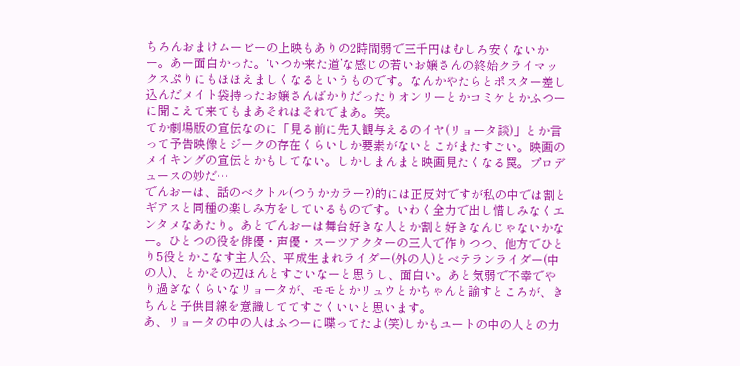ちろんおまけムービーの上映もありの2時間弱で三千円はむしろ安くないかー。あー面白かった。‘いつか来た道’な感じの若いお嬢さんの終始クライマックスぷりにもほほえましくなるというものです。なんかやたらとポスター差し込んだメイト袋持ったお嬢さんばかりだったりオンリーとかコミケとかふつーに聞こえて来てもまあそれはそれでまあ。笑。
てか劇場版の宣伝なのに「見る前に先入観与えるのイヤ(リョータ談)」とか言って予告映像とジークの存在くらいしか要素がないとこがまたすごい。映画のメイキングの宣伝とかもしてない。しかしまんまと映画見たくなる罠。プロデュースの妙だ…
でんおーは、話のベクトル(つうかカラー?)的には正反対ですが私の中では割とギアスと同種の楽しみ方をしているものです。いわく全力で出し惜しみなくエンタメなあたり。あとでんおーは舞台好きな人とか割と好きなんじゃないかなー。ひとつの役を俳優・声優・スーツアクターの三人で作りつつ、他方でひとり5役とかこなす主人公、平成生まれライダー(外の人)とベテランライダー(中の人)、とかその辺ほんとすごいなーと思うし、面白い。あと気弱で不幸でやり過ぎなくらいなリョータが、モモとかリュウとかちゃんと諭すところが、きちんと子供目線を意識しててすごくいいと思います。
あ、リョータの中の人はふつーに喋ってたよ(笑)しかもユートの中の人との力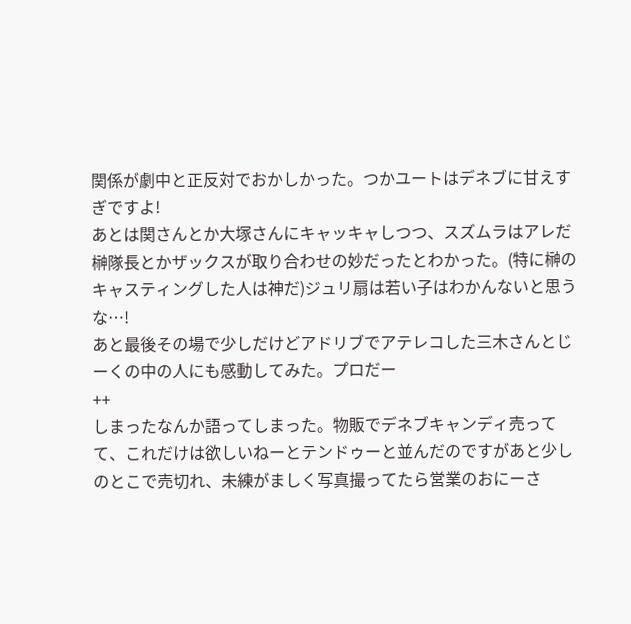関係が劇中と正反対でおかしかった。つかユートはデネブに甘えすぎですよ!
あとは関さんとか大塚さんにキャッキャしつつ、スズムラはアレだ榊隊長とかザックスが取り合わせの妙だったとわかった。(特に榊のキャスティングした人は神だ)ジュリ扇は若い子はわかんないと思うな…!
あと最後その場で少しだけどアドリブでアテレコした三木さんとじーくの中の人にも感動してみた。プロだー
++
しまったなんか語ってしまった。物販でデネブキャンディ売ってて、これだけは欲しいねーとテンドゥーと並んだのですがあと少しのとこで売切れ、未練がましく写真撮ってたら営業のおにーさ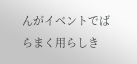んがイベントでばらまく用らしき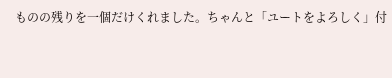ものの残りを一個だけくれました。ちゃんと「ユートをよろしく」付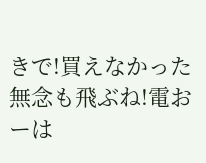きで!買えなかった無念も飛ぶね!電おーは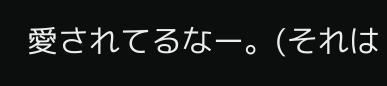愛されてるなー。(それは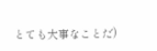とても大事なことだ)